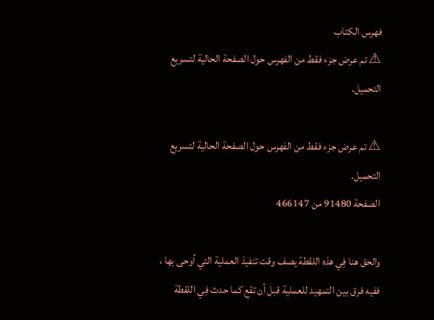فهرس الكتاب
⚠ تم عرض جزء فقط من الفهرس حول الصفحة الحالية لتسريع التحميل.

⚠ تم عرض جزء فقط من الفهرس حول الصفحة الحالية لتسريع التحميل.
الصفحة 91480 من 466147

والحق هنا فِي هذه اللقطة يصف وقت تنفيذ العملية التي أوحى بها ، ففيه فرق بين التمهيد للعملية قبل أن تقع كما حدث فِي اللقطة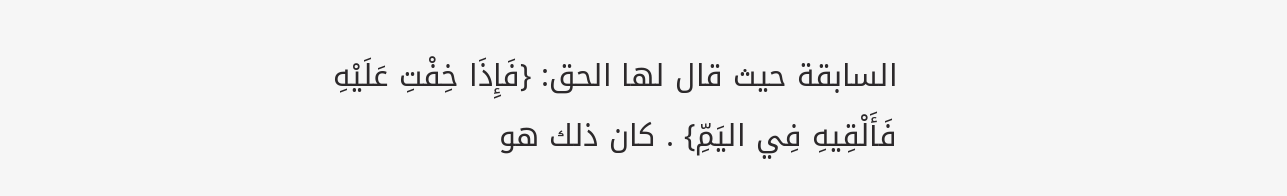السابقة حيث قال لها الحق: {فَإِذَا خِفْتِ عَلَيْهِ فَأَلْقِيهِ فِي اليَمِّ} . كان ذلك هو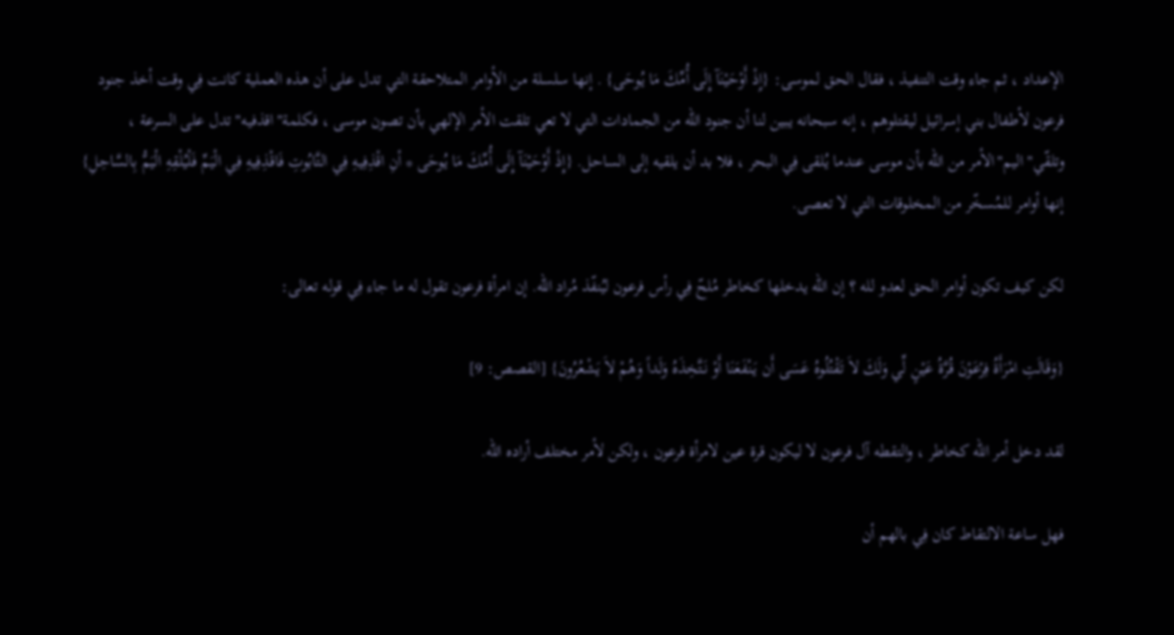الإعداد ، ثم جاء وقت التنفيذ ، فقال الحق لموسى: {إِذْ أَوْحَيْنَآ إِلَى أُمِّكَ مَا يُوحَى} . إنها سلسلة من الأوامر المتلاحقة التي تدل على أن هذه العملية كانت فِي وقت أخذ جنود فرعون لأطفال بني إسرائيل ليقتلوهم ، إنه سبحانه يبين لنا أن جنود الله من الجمادات التي لا تعي تلقت الأمر الإلهي بأن تصون موسى ، فكلمة"اقذفيه"تدل على السرعة ، وتلقّي"اليم"الأمر من الله بأن موسى عندما يُلقى فِي البحر ، فلا بد أن يلقيه إلى الساحل. {إِذْ أَوْحَيْنَآ إِلَى أُمِّكَ مَا يُوحَى * أنِ اقْذِفِيهِ فِي التَّابُوتِ فَاقْذِفِيهِ فِي الْيَمِّ فَلْيُلْقِهِ الْيَمُّ بِالسَّاحِلِ} إنها أوامر للمُسخّر من المخلوقات التي لا تعصى.

لكن كيف تكون أوامر الحق لعدو لله ؟ إن الله يدخلها كخاطر مُلحّ فِي رأس فرعون ليُنفّذ مُراد الله. إن امرأة فرعون تقول له ما جاء فِي قوله تعالى:

{وَقَالَتِ امْرَأَةُ فِرْعَوْنَ قُرَّةُ عَيْنٍ لِّي وَلَكَ لاَ تَقْتُلُوهُ عَسَى أَن يَنْفَعَنَا أَوْ نَتَّخِذَهُ وَلَداً وَهُمْ لاَ يَشْعُرُونَ} [القصص: 9]

لقد دخل أمر الله كخاطر ، والتقطه آل فرعون لا ليكون قرة عين لامرأة فرعون ، ولكن لأمر مختلف أراده الله.

فهل ساعة الالتقاط كان فِي بالهم أن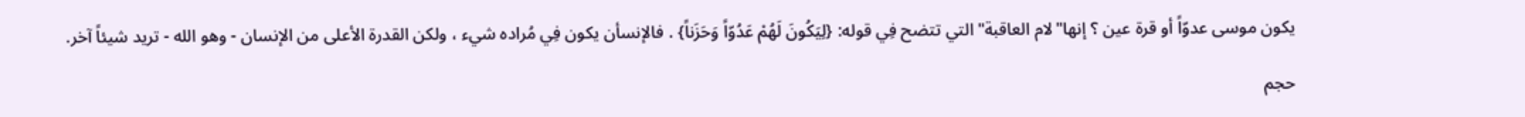يكون موسى عدوّاً أو قرة عين ؟ إنها"لام العاقبة"التي تتضح فِي قوله: {لِيَكُونَ لَهُمْ عَدُوّاً وَحَزَناً} . فالإنسأن يكون فِي مُراده شيء ، ولكن القدرة الأعلى من الإنسان - وهو الله - تريد شيئاً آخر.

حجم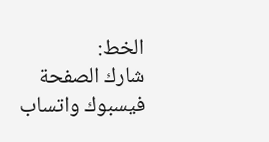الخط:
شارك الصفحة
فيسبوك واتساب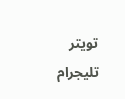تويتر تليجرام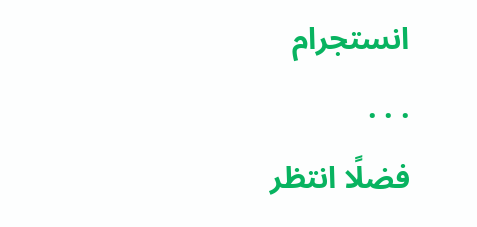انستجرام
. . .
فضلًا انتظر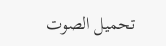تحميل الصوت